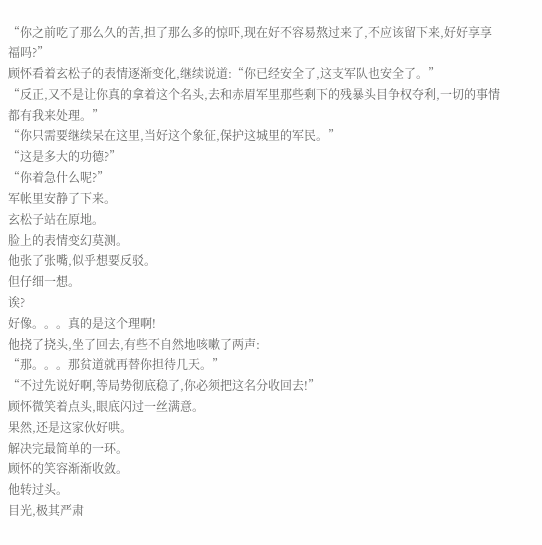“你之前吃了那么久的苦,担了那么多的惊吓,现在好不容易熬过来了,不应该留下来,好好享享福吗?”
顾怀看着玄松子的表情逐渐变化,继续说道:“你已经安全了,这支军队也安全了。”
“反正,又不是让你真的拿着这个名头,去和赤眉军里那些剩下的残暴头目争权夺利,一切的事情都有我来处理。”
“你只需要继续呆在这里,当好这个象征,保护这城里的军民。”
“这是多大的功德?”
“你着急什么呢?”
军帐里安静了下来。
玄松子站在原地。
脸上的表情变幻莫测。
他张了张嘴,似乎想要反驳。
但仔细一想。
诶?
好像。。。真的是这个理啊!
他挠了挠头,坐了回去,有些不自然地咳嗽了两声:
“那。。。那贫道就再替你担待几天。”
“不过先说好啊,等局势彻底稳了,你必须把这名分收回去!”
顾怀微笑着点头,眼底闪过一丝满意。
果然,还是这家伙好哄。
解决完最简单的一环。
顾怀的笑容渐渐收敛。
他转过头。
目光,极其严肃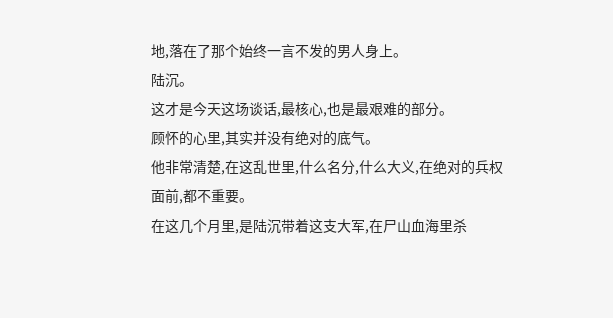地,落在了那个始终一言不发的男人身上。
陆沉。
这才是今天这场谈话,最核心,也是最艰难的部分。
顾怀的心里,其实并没有绝对的底气。
他非常清楚,在这乱世里,什么名分,什么大义,在绝对的兵权面前,都不重要。
在这几个月里,是陆沉带着这支大军,在尸山血海里杀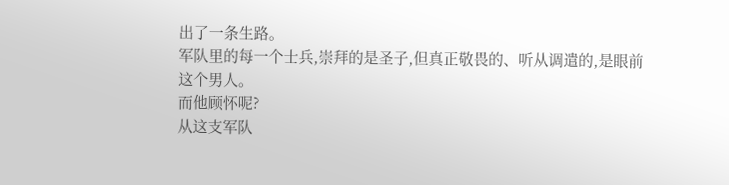出了一条生路。
军队里的每一个士兵,崇拜的是圣子,但真正敬畏的、听从调遣的,是眼前这个男人。
而他顾怀呢?
从这支军队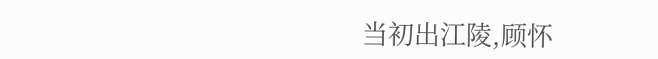当初出江陵,顾怀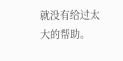就没有给过太大的帮助。